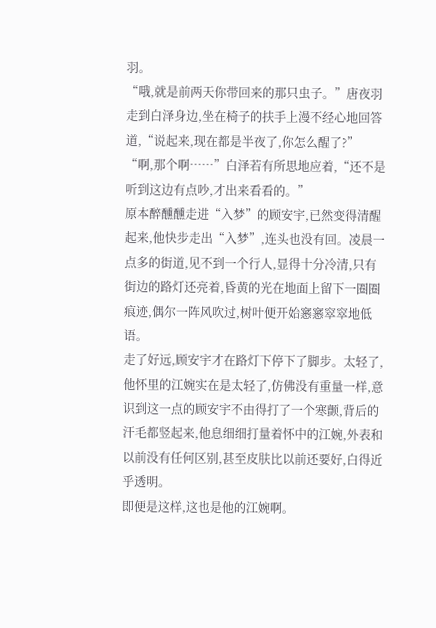羽。
“哦,就是前两天你带回来的那只虫子。”唐夜羽走到白泽身边,坐在椅子的扶手上漫不经心地回答道,“说起来,现在都是半夜了,你怎么醒了?”
“啊,那个啊……”白泽若有所思地应着,“还不是听到这边有点吵,才出来看看的。”
原本醉醺醺走进“入梦”的顾安宇,已然变得清醒起来,他快步走出“入梦”,连头也没有回。凌晨一点多的街道,见不到一个行人,显得十分冷清,只有街边的路灯还亮着,昏黄的光在地面上留下一圈圈痕迹,偶尔一阵风吹过,树叶便开始窸窸窣窣地低语。
走了好远,顾安宇才在路灯下停下了脚步。太轻了,他怀里的江婉实在是太轻了,仿佛没有重量一样,意识到这一点的顾安宇不由得打了一个寒颤,背后的汗毛都竖起来,他息细细打量着怀中的江婉,外表和以前没有任何区别,甚至皮肤比以前还要好,白得近乎透明。
即便是这样,这也是他的江婉啊。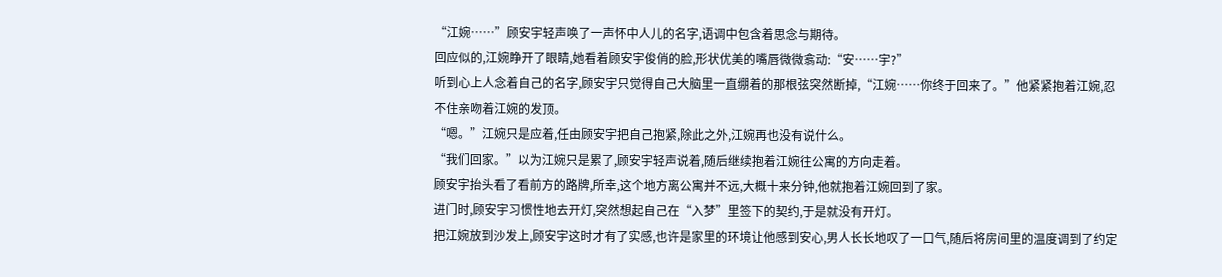“江婉……”顾安宇轻声唤了一声怀中人儿的名字,语调中包含着思念与期待。
回应似的,江婉睁开了眼睛,她看着顾安宇俊俏的脸,形状优美的嘴唇微微翕动:“安……宇?”
听到心上人念着自己的名字,顾安宇只觉得自己大脑里一直绷着的那根弦突然断掉,“江婉……你终于回来了。”他紧紧抱着江婉,忍不住亲吻着江婉的发顶。
“嗯。”江婉只是应着,任由顾安宇把自己抱紧,除此之外,江婉再也没有说什么。
“我们回家。”以为江婉只是累了,顾安宇轻声说着,随后继续抱着江婉往公寓的方向走着。
顾安宇抬头看了看前方的路牌,所幸,这个地方离公寓并不远,大概十来分钟,他就抱着江婉回到了家。
进门时,顾安宇习惯性地去开灯,突然想起自己在“入梦”里签下的契约,于是就没有开灯。
把江婉放到沙发上,顾安宇这时才有了实感,也许是家里的环境让他感到安心,男人长长地叹了一口气,随后将房间里的温度调到了约定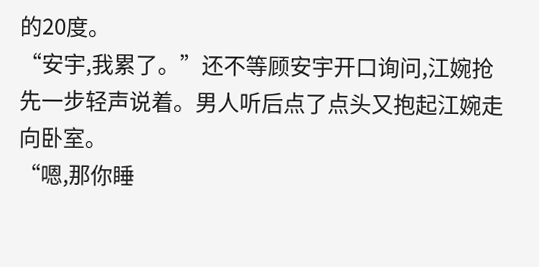的20度。
“安宇,我累了。”还不等顾安宇开口询问,江婉抢先一步轻声说着。男人听后点了点头又抱起江婉走向卧室。
“嗯,那你睡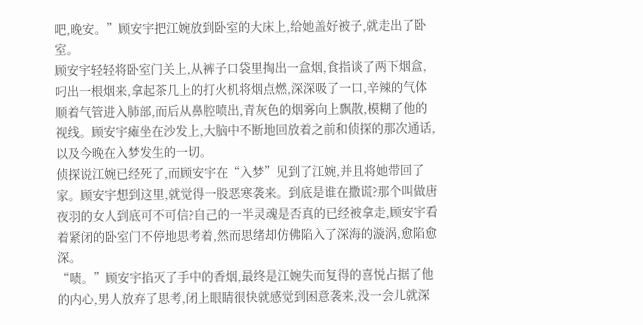吧,晚安。”顾安宇把江婉放到卧室的大床上,给她盖好被子,就走出了卧室。
顾安宇轻轻将卧室门关上,从裤子口袋里掏出一盒烟,食指谈了两下烟盒,叼出一根烟来,拿起茶几上的打火机将烟点燃,深深吸了一口,辛辣的气体顺着气管进入肺部,而后从鼻腔喷出,青灰色的烟雾向上飘散,模糊了他的视线。顾安宇瘫坐在沙发上,大脑中不断地回放着之前和侦探的那次通话,以及今晚在入梦发生的一切。
侦探说江婉已经死了,而顾安宇在“入梦”见到了江婉,并且将她带回了家。顾安宇想到这里,就觉得一股恶寒袭来。到底是谁在撒谎?那个叫做唐夜羽的女人到底可不可信?自己的一半灵魂是否真的已经被拿走,顾安宇看着紧闭的卧室门不停地思考着,然而思绪却仿佛陷入了深海的漩涡,愈陷愈深。
“啧。”顾安宇掐灭了手中的香烟,最终是江婉失而复得的喜悦占据了他的内心,男人放弃了思考,闭上眼睛很快就感觉到困意袭来,没一会儿就深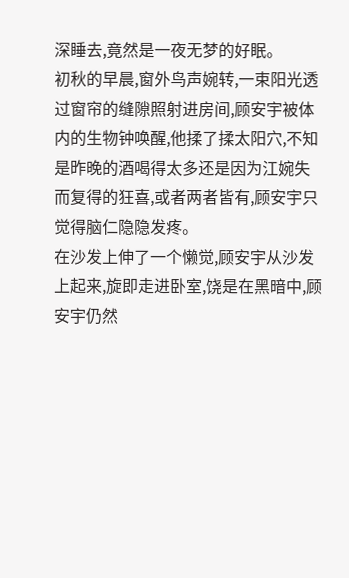深睡去,竟然是一夜无梦的好眠。
初秋的早晨,窗外鸟声婉转,一束阳光透过窗帘的缝隙照射进房间,顾安宇被体内的生物钟唤醒,他揉了揉太阳穴,不知是昨晚的酒喝得太多还是因为江婉失而复得的狂喜,或者两者皆有,顾安宇只觉得脑仁隐隐发疼。
在沙发上伸了一个懒觉,顾安宇从沙发上起来,旋即走进卧室,饶是在黑暗中,顾安宇仍然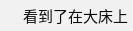看到了在大床上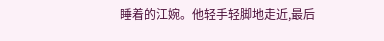睡着的江婉。他轻手轻脚地走近,最后